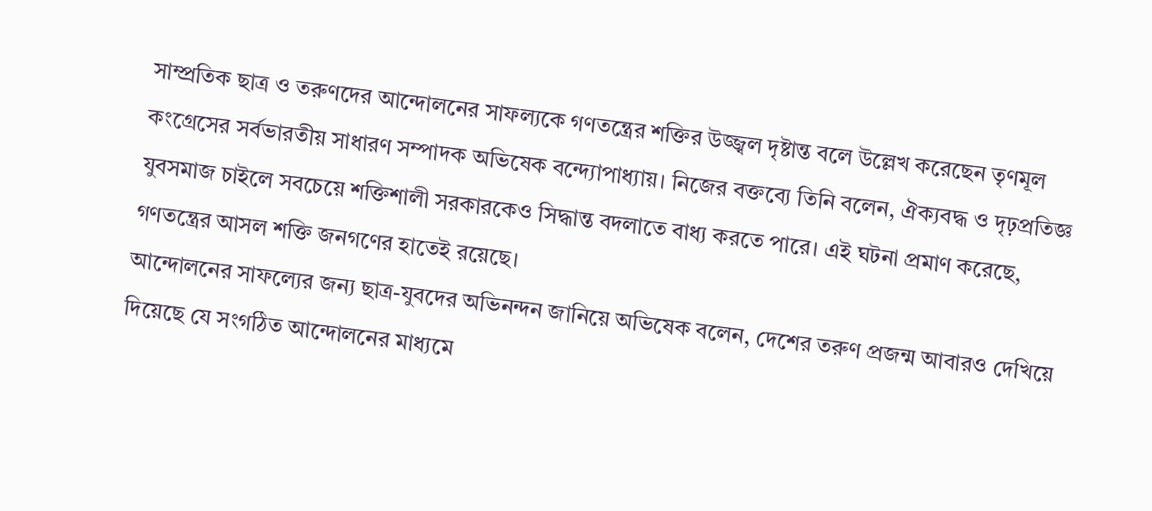সাম্প্রতিক ছাত্র ও তরুণদের আন্দোলনের সাফল্যকে গণতন্ত্রের শক্তির উজ্জ্বল দৃষ্টান্ত বলে উল্লেখ করেছেন তৃণমূল কংগ্রেসের সর্বভারতীয় সাধারণ সম্পাদক অভিষেক বন্দ্যোপাধ্যায়। নিজের বক্তব্যে তিনি বলেন, ঐক্যবদ্ধ ও দৃঢ়প্রতিজ্ঞ যুবসমাজ চাইলে সবচেয়ে শক্তিশালী সরকারকেও সিদ্ধান্ত বদলাতে বাধ্য করতে পারে। এই ঘটনা প্রমাণ করেছে, গণতন্ত্রের আসল শক্তি জনগণের হাতেই রয়েছে।
আন্দোলনের সাফল্যের জন্য ছাত্র-যুবদের অভিনন্দন জানিয়ে অভিষেক বলেন, দেশের তরুণ প্রজন্ম আবারও দেখিয়ে দিয়েছে যে সংগঠিত আন্দোলনের মাধ্যমে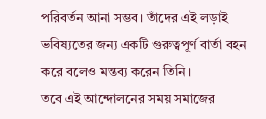পরিবর্তন আনা সম্ভব। তাঁদের এই লড়াই ভবিষ্যতের জন্য একটি গুরুত্বপূর্ণ বার্তা বহন করে বলেও মন্তব্য করেন তিনি।
তবে এই আন্দোলনের সময় সমাজের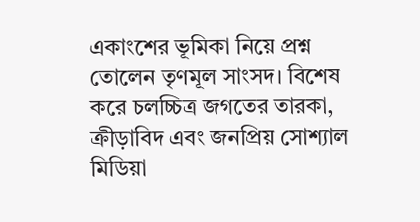একাংশের ভূমিকা নিয়ে প্রশ্ন তোলেন তৃণমূল সাংসদ। বিশেষ করে চলচ্চিত্র জগতের তারকা, ক্রীড়াবিদ এবং জনপ্রিয় সোশ্যাল মিডিয়া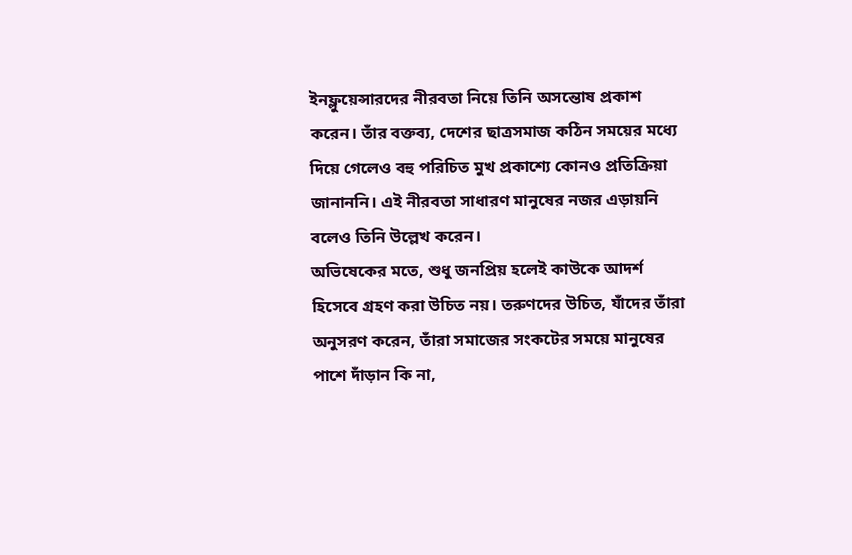ইনফ্লুয়েন্সারদের নীরবতা নিয়ে তিনি অসন্তোষ প্রকাশ করেন। তাঁর বক্তব্য, দেশের ছাত্রসমাজ কঠিন সময়ের মধ্যে দিয়ে গেলেও বহু পরিচিত মুখ প্রকাশ্যে কোনও প্রতিক্রিয়া জানাননি। এই নীরবতা সাধারণ মানুষের নজর এড়ায়নি বলেও তিনি উল্লেখ করেন।
অভিষেকের মতে, শুধু জনপ্রিয় হলেই কাউকে আদর্শ হিসেবে গ্রহণ করা উচিত নয়। তরুণদের উচিত, যাঁদের তাঁরা অনুসরণ করেন, তাঁরা সমাজের সংকটের সময়ে মানুষের পাশে দাঁড়ান কি না,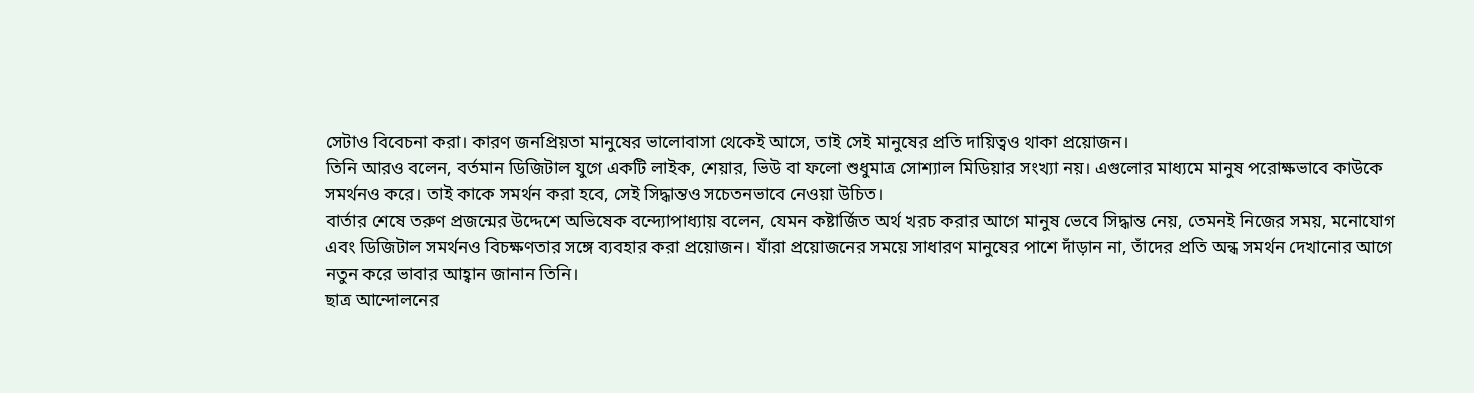সেটাও বিবেচনা করা। কারণ জনপ্রিয়তা মানুষের ভালোবাসা থেকেই আসে, তাই সেই মানুষের প্রতি দায়িত্বও থাকা প্রয়োজন।
তিনি আরও বলেন, বর্তমান ডিজিটাল যুগে একটি লাইক, শেয়ার, ভিউ বা ফলো শুধুমাত্র সোশ্যাল মিডিয়ার সংখ্যা নয়। এগুলোর মাধ্যমে মানুষ পরোক্ষভাবে কাউকে সমর্থনও করে। তাই কাকে সমর্থন করা হবে, সেই সিদ্ধান্তও সচেতনভাবে নেওয়া উচিত।
বার্তার শেষে তরুণ প্রজন্মের উদ্দেশে অভিষেক বন্দ্যোপাধ্যায় বলেন, যেমন কষ্টার্জিত অর্থ খরচ করার আগে মানুষ ভেবে সিদ্ধান্ত নেয়, তেমনই নিজের সময়, মনোযোগ এবং ডিজিটাল সমর্থনও বিচক্ষণতার সঙ্গে ব্যবহার করা প্রয়োজন। যাঁরা প্রয়োজনের সময়ে সাধারণ মানুষের পাশে দাঁড়ান না, তাঁদের প্রতি অন্ধ সমর্থন দেখানোর আগে নতুন করে ভাবার আহ্বান জানান তিনি।
ছাত্র আন্দোলনের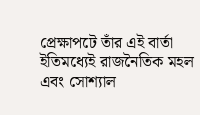প্রেক্ষাপটে তাঁর এই বার্তা ইতিমধ্যেই রাজনৈতিক মহল এবং সোশ্যাল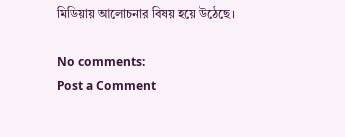মিডিয়ায় আলোচনার বিষয় হয়ে উঠেছে।

No comments:
Post a Comment